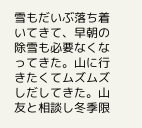雪もだいぶ落ち着いてきて、早朝の除雪も必要なくなってきた。山に行きたくてムズムズしだしてきた。山友と相談し冬季限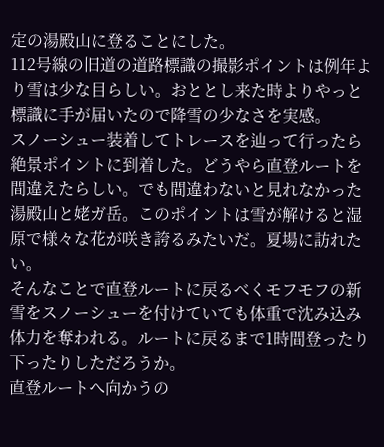定の湯殿山に登ることにした。
112号線の旧道の道路標識の撮影ポイントは例年より雪は少な目らしい。おととし来た時よりやっと標識に手が届いたので降雪の少なさを実感。
スノーシュー装着してトレースを辿って行ったら絶景ポイントに到着した。どうやら直登ルートを間違えたらしい。でも間違わないと見れなかった湯殿山と姥ガ岳。このポイントは雪が解けると湿原で様々な花が咲き誇るみたいだ。夏場に訪れたい。
そんなことで直登ルートに戻るべくモフモフの新雪をスノーシューを付けていても体重で沈み込み体力を奪われる。ルートに戻るまで1時間登ったり下ったりしただろうか。
直登ルートへ向かうの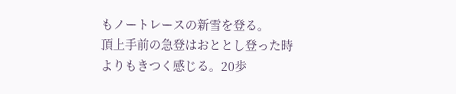もノートレースの新雪を登る。
頂上手前の急登はおととし登った時よりもきつく感じる。20歩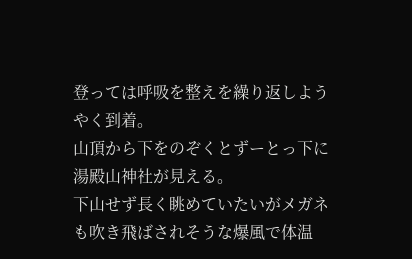登っては呼吸を整えを繰り返しようやく到着。
山頂から下をのぞくとずーとっ下に湯殿山神社が見える。
下山せず長く眺めていたいがメガネも吹き飛ばされそうな爆風で体温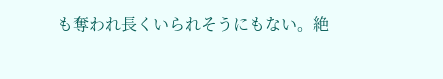も奪われ長くいられそうにもない。絶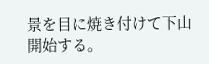景を目に焼き付けて下山開始する。